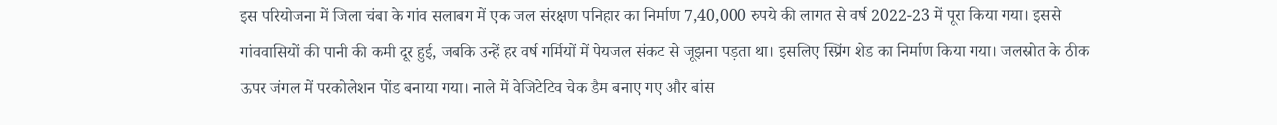इस परियोजना में जिला चंबा के गांव सलाबग में एक जल संरक्षण पनिहार का निर्माण 7,40,000 रुपये की लागत से वर्ष 2022-23 में पूरा किया गया। इससे गांववासियों की पानी की कमी दूर हुई, जबकि उन्हें हर वर्ष गर्मियों में पेयजल संकट से जूझना पड़ता था। इसलिए स्प्रिंग शेड का निर्माण किया गया। जलस्रोत के ठीक ऊपर जंगल में परकोलेशन पोंड बनाया गया। नाले में वेजिटेटिव चेक डैम बनाए गए और बांस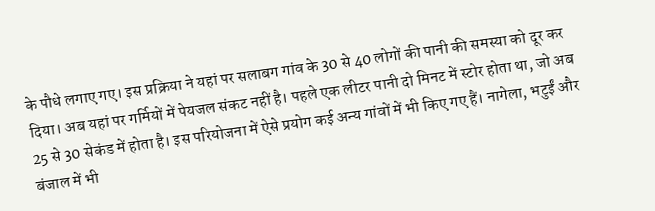के पौधे लगाए गए। इस प्रक्रिया ने यहां पर सलाबग गांव के 30 से 40 लोगों की पानी की समस्या को दूर कर दिया। अब यहां पर गर्मियों में पेयजल संकट नहीं है। पहले एक लीटर पानी दो मिनट में स्टोर होता था, जो अब 25 से 30 सेकंड में होता है। इस परियोजना में ऐसे प्रयोग कई अन्य गांवों में भी किए गए हैं। नागेला, भटुईं और बंजाल में भी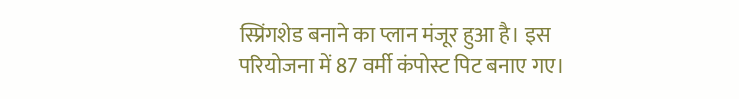स्प्रिंगशेड बनाने का प्लान मंजूर हुआ है। इस परियोजना में 87 वर्मी कंपोस्ट पिट बनाए गए।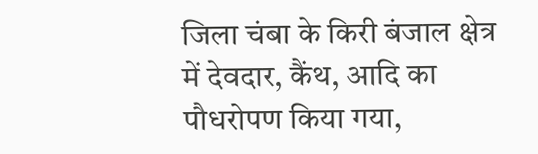जिला चंबा के किरी बंजाल क्षेत्र में देवदार, कैंथ, आदि का पौधरोपण किया गया,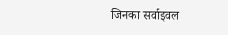जिनका सर्वाइवल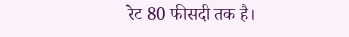रेट 80 फीसदी तक है।